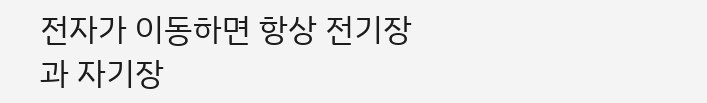전자가 이동하면 항상 전기장과 자기장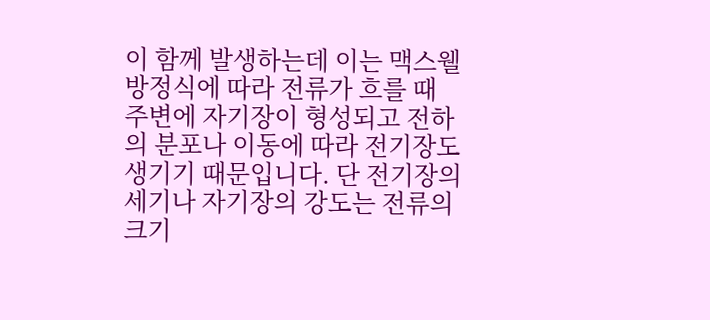이 함께 발생하는데 이는 맥스웰 방정식에 따라 전류가 흐를 때 주변에 자기장이 형성되고 전하의 분포나 이동에 따라 전기장도 생기기 때문입니다. 단 전기장의 세기나 자기장의 강도는 전류의 크기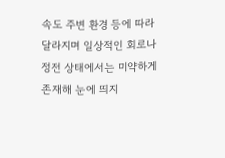속도 주변 환경 등에 따라 달라지며 일상적인 회로나 정전 상태에서는 미약하게 존재해 눈에 띄지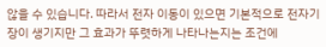않을 수 있습니다. 따라서 전자 이동이 있으면 기본적으로 전자기장이 생기지만 그 효과가 뚜렷하게 나타나는지는 조건에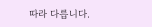따라 다릅니다.